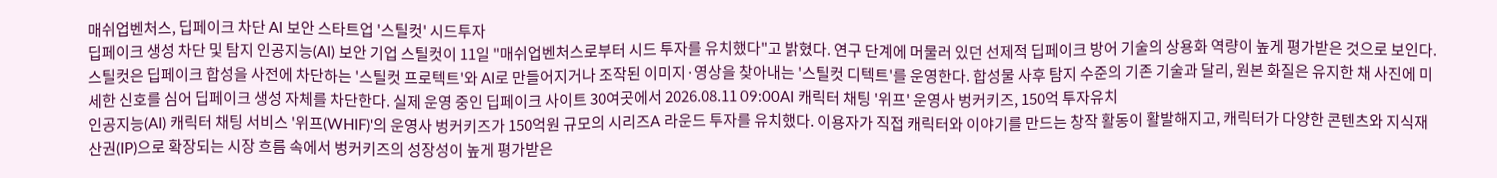매쉬업벤처스, 딥페이크 차단 AI 보안 스타트업 '스틸컷' 시드투자
딥페이크 생성 차단 및 탐지 인공지능(AI) 보안 기업 스틸컷이 11일 "매쉬업벤처스로부터 시드 투자를 유치했다"고 밝혔다. 연구 단계에 머물러 있던 선제적 딥페이크 방어 기술의 상용화 역량이 높게 평가받은 것으로 보인다. 스틸컷은 딥페이크 합성을 사전에 차단하는 '스틸컷 프로텍트'와 AI로 만들어지거나 조작된 이미지·영상을 찾아내는 '스틸컷 디텍트'를 운영한다. 합성물 사후 탐지 수준의 기존 기술과 달리, 원본 화질은 유지한 채 사진에 미세한 신호를 심어 딥페이크 생성 자체를 차단한다. 실제 운영 중인 딥페이크 사이트 30여곳에서 2026.08.11 09:00AI 캐릭터 채팅 '위프' 운영사 벙커키즈, 150억 투자유치
인공지능(AI) 캐릭터 채팅 서비스 '위프(WHIF)'의 운영사 벙커키즈가 150억원 규모의 시리즈A 라운드 투자를 유치했다. 이용자가 직접 캐릭터와 이야기를 만드는 창작 활동이 활발해지고, 캐릭터가 다양한 콘텐츠와 지식재산권(IP)으로 확장되는 시장 흐름 속에서 벙커키즈의 성장성이 높게 평가받은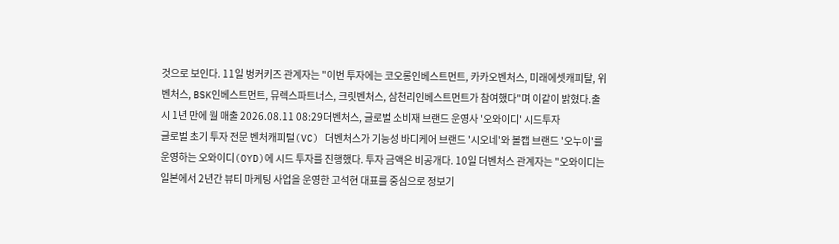것으로 보인다. 11일 벙커키즈 관계자는 "이번 투자에는 코오롱인베스트먼트, 카카오벤처스, 미래에셋캐피탈, 위벤처스, BSK인베스트먼트, 뮤렉스파트너스, 크릿벤처스, 삼천리인베스트먼트가 참여했다"며 이같이 밝혔다.출시 1년 만에 월 매출 2026.08.11 08:29더벤처스, 글로벌 소비재 브랜드 운영사 '오와이디' 시드투자
글로벌 초기 투자 전문 벤처캐피털(VC) 더벤처스가 기능성 바디케어 브랜드 '시오네'와 볼캡 브랜드 '오누이'를 운영하는 오와이디(OYD)에 시드 투자를 진행했다. 투자 금액은 비공개다. 10일 더벤처스 관계자는 "오와이디는 일본에서 2년간 뷰티 마케팅 사업을 운영한 고석현 대표를 중심으로 정보기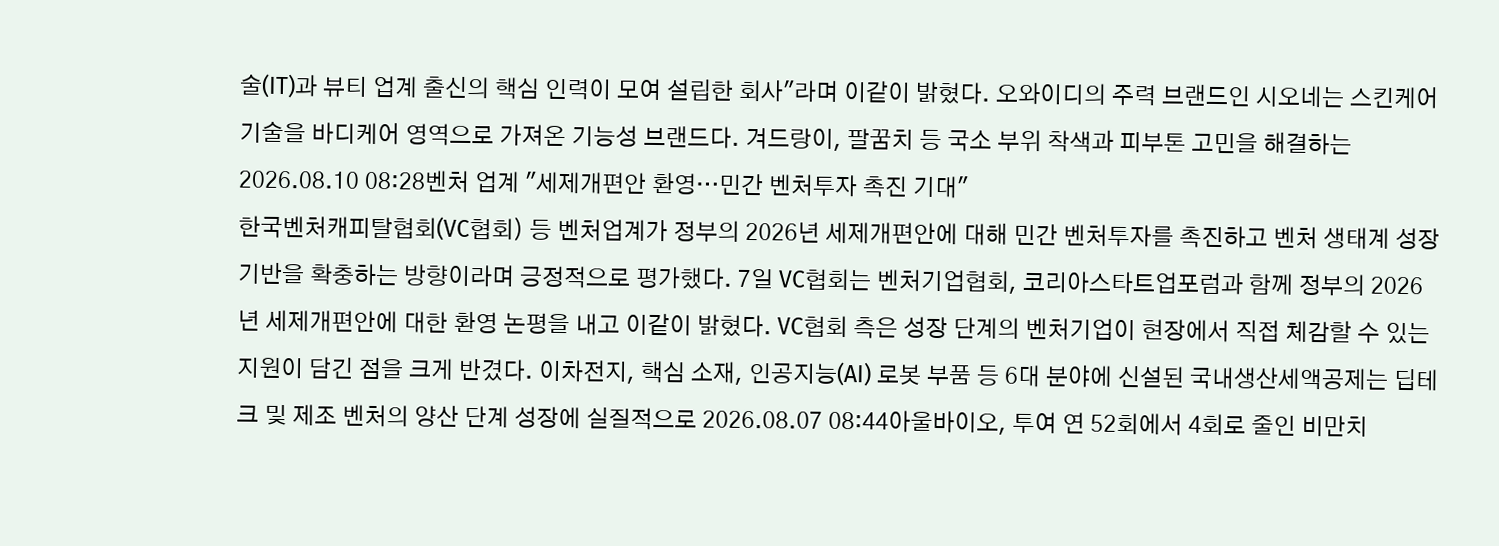술(IT)과 뷰티 업계 출신의 핵심 인력이 모여 설립한 회사"라며 이같이 밝혔다. 오와이디의 주력 브랜드인 시오네는 스킨케어 기술을 바디케어 영역으로 가져온 기능성 브랜드다. 겨드랑이, 팔꿈치 등 국소 부위 착색과 피부톤 고민을 해결하는 2026.08.10 08:28벤처 업계 "세제개편안 환영…민간 벤처투자 촉진 기대"
한국벤처캐피탈협회(VC협회) 등 벤처업계가 정부의 2026년 세제개편안에 대해 민간 벤처투자를 촉진하고 벤처 생태계 성장 기반을 확충하는 방향이라며 긍정적으로 평가했다. 7일 VC협회는 벤처기업협회, 코리아스타트업포럼과 함께 정부의 2026년 세제개편안에 대한 환영 논평을 내고 이같이 밝혔다. VC협회 측은 성장 단계의 벤처기업이 현장에서 직접 체감할 수 있는 지원이 담긴 점을 크게 반겼다. 이차전지, 핵심 소재, 인공지능(AI) 로봇 부품 등 6대 분야에 신설된 국내생산세액공제는 딥테크 및 제조 벤처의 양산 단계 성장에 실질적으로 2026.08.07 08:44아울바이오, 투여 연 52회에서 4회로 줄인 비만치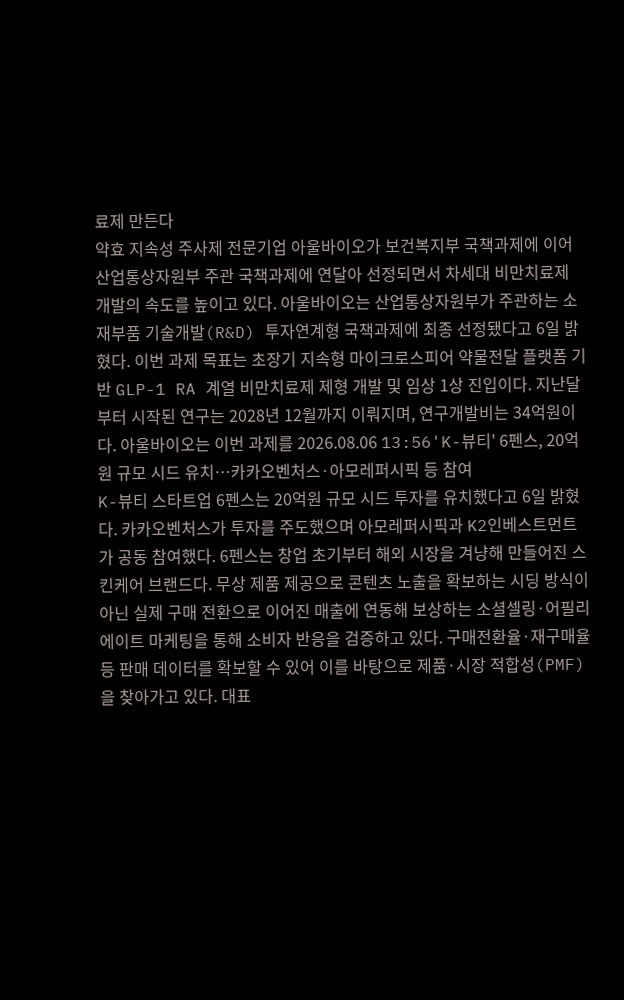료제 만든다
약효 지속성 주사제 전문기업 아울바이오가 보건복지부 국책과제에 이어 산업통상자원부 주관 국책과제에 연달아 선정되면서 차세대 비만치료제 개발의 속도를 높이고 있다. 아울바이오는 산업통상자원부가 주관하는 소재부품 기술개발(R&D) 투자연계형 국책과제에 최종 선정됐다고 6일 밝혔다. 이번 과제 목표는 초장기 지속형 마이크로스피어 약물전달 플랫폼 기반 GLP-1 RA 계열 비만치료제 제형 개발 및 임상 1상 진입이다. 지난달부터 시작된 연구는 2028년 12월까지 이뤄지며, 연구개발비는 34억원이다. 아울바이오는 이번 과제를 2026.08.06 13:56'K-뷰티' 6펜스, 20억원 규모 시드 유치…카카오벤처스·아모레퍼시픽 등 참여
K-뷰티 스타트업 6펜스는 20억원 규모 시드 투자를 유치했다고 6일 밝혔다. 카카오벤처스가 투자를 주도했으며 아모레퍼시픽과 K2인베스트먼트가 공동 참여했다. 6펜스는 창업 초기부터 해외 시장을 겨냥해 만들어진 스킨케어 브랜드다. 무상 제품 제공으로 콘텐츠 노출을 확보하는 시딩 방식이 아닌 실제 구매 전환으로 이어진 매출에 연동해 보상하는 소셜셀링·어필리에이트 마케팅을 통해 소비자 반응을 검증하고 있다. 구매전환율·재구매율 등 판매 데이터를 확보할 수 있어 이를 바탕으로 제품·시장 적합성(PMF)을 찾아가고 있다. 대표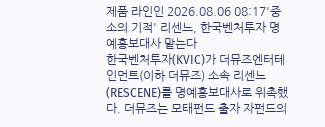제품 라인인 2026.08.06 08:17'중소의 기적' 리센느, 한국벤처투자 명예홍보대사 맡는다
한국벤처투자(KVIC)가 더뮤즈엔터테인먼트(이하 더뮤즈) 소속 리센느(RESCENE)를 명예홍보대사로 위촉했다. 더뮤즈는 모태펀드 출자 자펀드의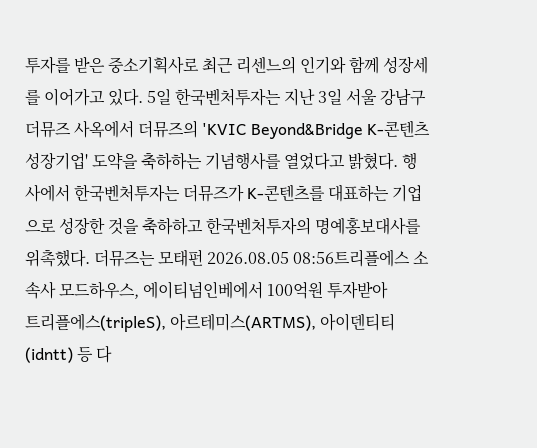투자를 받은 중소기획사로 최근 리센느의 인기와 함께 성장세를 이어가고 있다. 5일 한국벤처투자는 지난 3일 서울 강남구 더뮤즈 사옥에서 더뮤즈의 'KVIC Beyond&Bridge K-콘텐츠 성장기업' 도약을 축하하는 기념행사를 열었다고 밝혔다. 행사에서 한국벤처투자는 더뮤즈가 K-콘텐츠를 대표하는 기업으로 성장한 것을 축하하고 한국벤처투자의 명예홍보대사를 위촉했다. 더뮤즈는 모태펀 2026.08.05 08:56트리플에스 소속사 모드하우스, 에이티넘인베에서 100억원 투자받아
트리플에스(tripleS), 아르테미스(ARTMS), 아이덴티티(idntt) 등 다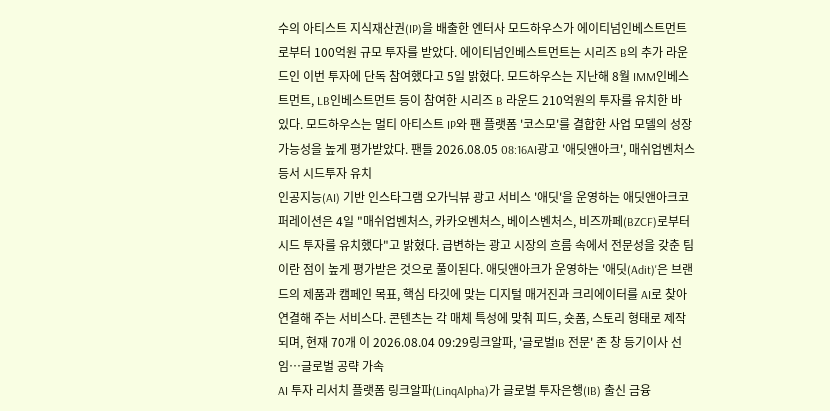수의 아티스트 지식재산권(IP)을 배출한 엔터사 모드하우스가 에이티넘인베스트먼트로부터 100억원 규모 투자를 받았다. 에이티넘인베스트먼트는 시리즈 B의 추가 라운드인 이번 투자에 단독 참여했다고 5일 밝혔다. 모드하우스는 지난해 8월 IMM인베스트먼트, LB인베스트먼트 등이 참여한 시리즈 B 라운드 210억원의 투자를 유치한 바 있다. 모드하우스는 멀티 아티스트 IP와 팬 플랫폼 '코스모'를 결합한 사업 모델의 성장 가능성을 높게 평가받았다. 팬들 2026.08.05 08:16AI광고 '애딧앤아크', 매쉬업벤처스 등서 시드투자 유치
인공지능(AI) 기반 인스타그램 오가닉뷰 광고 서비스 '애딧'을 운영하는 애딧앤아크코퍼레이션은 4일 "매쉬업벤처스, 카카오벤처스, 베이스벤처스, 비즈까페(BZCF)로부터 시드 투자를 유치했다"고 밝혔다. 급변하는 광고 시장의 흐름 속에서 전문성을 갖춘 팀이란 점이 높게 평가받은 것으로 풀이된다. 애딧앤아크가 운영하는 '애딧(Adit)'은 브랜드의 제품과 캠페인 목표, 핵심 타깃에 맞는 디지털 매거진과 크리에이터를 AI로 찾아 연결해 주는 서비스다. 콘텐츠는 각 매체 특성에 맞춰 피드, 숏폼, 스토리 형태로 제작되며, 현재 70개 이 2026.08.04 09:29링크알파, '글로벌IB 전문' 존 창 등기이사 선임…글로벌 공략 가속
AI 투자 리서치 플랫폼 링크알파(LinqAlpha)가 글로벌 투자은행(IB) 출신 금융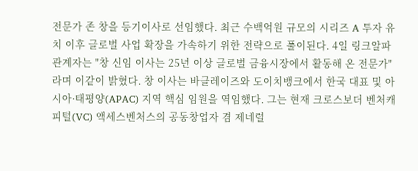전문가 존 창을 등기이사로 선임했다. 최근 수백억원 규모의 시리즈 A 투자 유치 이후 글로벌 사업 확장을 가속하기 위한 전략으로 풀이된다. 4일 링크알파 관계자는 "창 신임 이사는 25년 이상 글로벌 금융시장에서 활동해 온 전문가"라며 이같이 밝혔다. 창 이사는 바클레이즈와 도이치뱅크에서 한국 대표 및 아시아·태평양(APAC) 지역 핵심 임원을 역임했다. 그는 현재 크로스보더 벤처캐피털(VC) 액세스벤처스의 공동창업자 겸 제네럴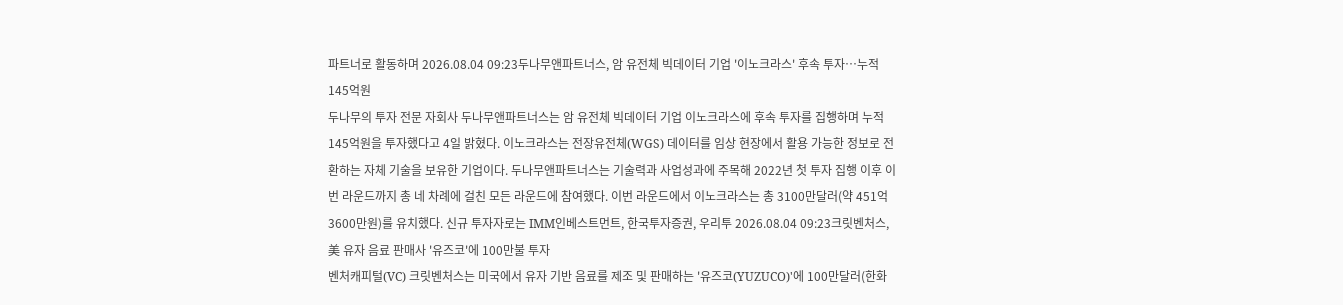파트너로 활동하며 2026.08.04 09:23두나무앤파트너스, 암 유전체 빅데이터 기업 '이노크라스' 후속 투자…누적 145억원
두나무의 투자 전문 자회사 두나무앤파트너스는 암 유전체 빅데이터 기업 이노크라스에 후속 투자를 집행하며 누적 145억원을 투자했다고 4일 밝혔다. 이노크라스는 전장유전체(WGS) 데이터를 임상 현장에서 활용 가능한 정보로 전환하는 자체 기술을 보유한 기업이다. 두나무앤파트너스는 기술력과 사업성과에 주목해 2022년 첫 투자 집행 이후 이번 라운드까지 총 네 차례에 걸친 모든 라운드에 참여했다. 이번 라운드에서 이노크라스는 총 3100만달러(약 451억3600만원)를 유치했다. 신규 투자자로는 IMM인베스트먼트, 한국투자증권, 우리투 2026.08.04 09:23크릿벤처스, 美 유자 음료 판매사 '유즈코'에 100만불 투자
벤처캐피털(VC) 크릿벤처스는 미국에서 유자 기반 음료를 제조 및 판매하는 '유즈코(YUZUCO)'에 100만달러(한화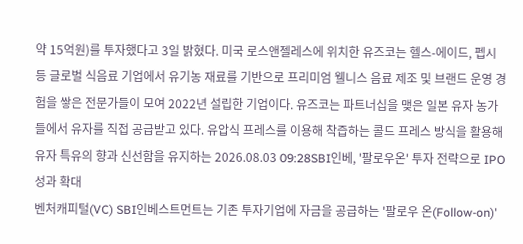약 15억원)를 투자했다고 3일 밝혔다. 미국 로스앤젤레스에 위치한 유즈코는 헬스-에이드, 펩시 등 글로벌 식음료 기업에서 유기농 재료를 기반으로 프리미엄 웰니스 음료 제조 및 브랜드 운영 경험을 쌓은 전문가들이 모여 2022년 설립한 기업이다. 유즈코는 파트너십을 맺은 일본 유자 농가들에서 유자를 직접 공급받고 있다. 유압식 프레스를 이용해 착즙하는 콜드 프레스 방식을 활용해 유자 특유의 향과 신선함을 유지하는 2026.08.03 09:28SBI인베, '팔로우온' 투자 전략으로 IPO 성과 확대
벤처캐피털(VC) SBI인베스트먼트는 기존 투자기업에 자금을 공급하는 '팔로우 온(Follow-on)'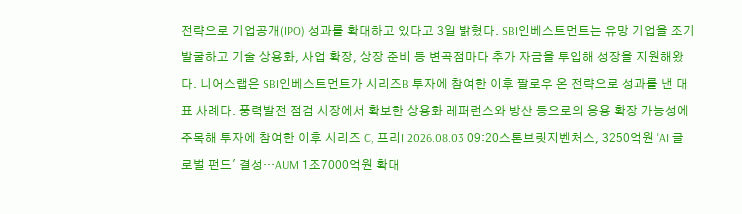전략으로 기업공개(IPO) 성과를 확대하고 있다고 3일 밝혔다. SBI인베스트먼트는 유망 기업을 조기 발굴하고 기술 상용화, 사업 확장, 상장 준비 등 변곡점마다 추가 자금을 투입해 성장을 지원해왔다. 니어스랩은 SBI인베스트먼트가 시리즈B 투자에 참여한 이후 팔로우 온 전략으로 성과를 낸 대표 사례다. 풍력발전 점검 시장에서 확보한 상용화 레퍼런스와 방산 등으로의 응용 확장 가능성에 주목해 투자에 참여한 이후 시리즈 C, 프리I 2026.08.03 09:20스톤브릿지벤처스, 3250억원 'AI 글로벌 펀드' 결성…AUM 1조7000억원 확대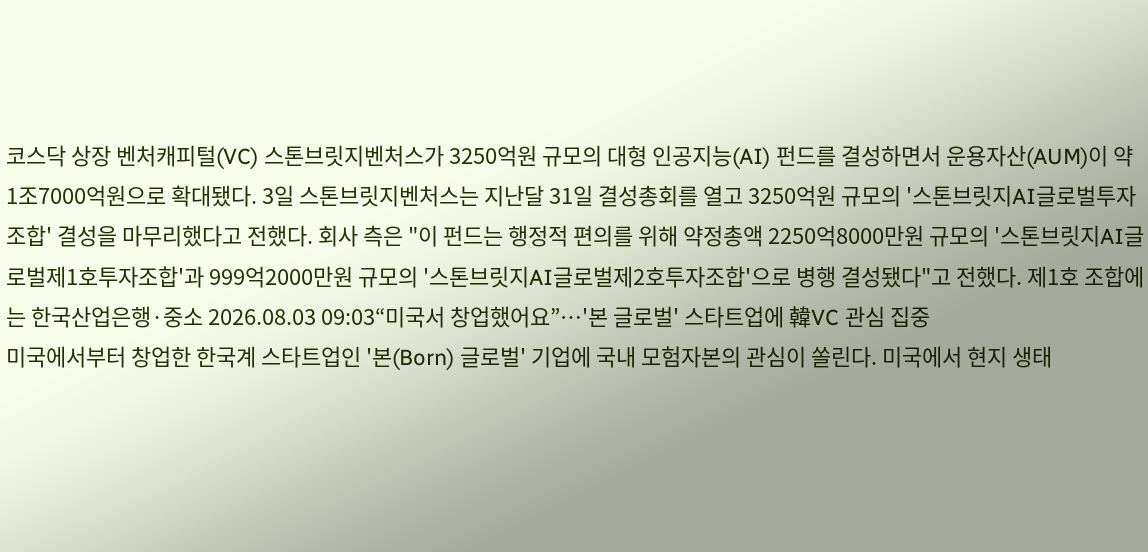코스닥 상장 벤처캐피털(VC) 스톤브릿지벤처스가 3250억원 규모의 대형 인공지능(AI) 펀드를 결성하면서 운용자산(AUM)이 약 1조7000억원으로 확대됐다. 3일 스톤브릿지벤처스는 지난달 31일 결성총회를 열고 3250억원 규모의 '스톤브릿지AI글로벌투자조합' 결성을 마무리했다고 전했다. 회사 측은 "이 펀드는 행정적 편의를 위해 약정총액 2250억8000만원 규모의 '스톤브릿지AI글로벌제1호투자조합'과 999억2000만원 규모의 '스톤브릿지AI글로벌제2호투자조합'으로 병행 결성됐다"고 전했다. 제1호 조합에는 한국산업은행·중소 2026.08.03 09:03“미국서 창업했어요”…'본 글로벌' 스타트업에 韓VC 관심 집중
미국에서부터 창업한 한국계 스타트업인 '본(Born) 글로벌' 기업에 국내 모험자본의 관심이 쏠린다. 미국에서 현지 생태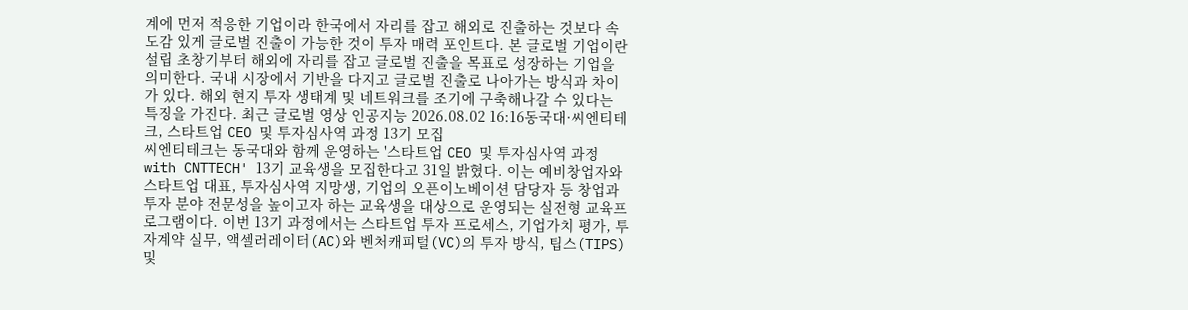계에 먼저 적응한 기업이라 한국에서 자리를 잡고 해외로 진출하는 것보다 속도감 있게 글로벌 진출이 가능한 것이 투자 매력 포인트다. 본 글로벌 기업이란 설립 초창기부터 해외에 자리를 잡고 글로벌 진출을 목표로 성장하는 기업을 의미한다. 국내 시장에서 기반을 다지고 글로벌 진출로 나아가는 방식과 차이가 있다. 해외 현지 투자 생태계 및 네트워크를 조기에 구축해나갈 수 있다는 특징을 가진다. 최근 글로벌 영상 인공지능 2026.08.02 16:16동국대·씨엔티테크, 스타트업 CEO 및 투자심사역 과정 13기 모집
씨엔티테크는 동국대와 함께 운영하는 '스타트업 CEO 및 투자심사역 과정 with CNTTECH' 13기 교육생을 모집한다고 31일 밝혔다. 이는 예비창업자와 스타트업 대표, 투자심사역 지망생, 기업의 오픈이노베이션 담당자 등 창업과 투자 분야 전문성을 높이고자 하는 교육생을 대상으로 운영되는 실전형 교육프로그램이다. 이번 13기 과정에서는 스타트업 투자 프로세스, 기업가치 평가, 투자계약 실무, 액셀러레이터(AC)와 벤처캐피털(VC)의 투자 방식, 팁스(TIPS) 및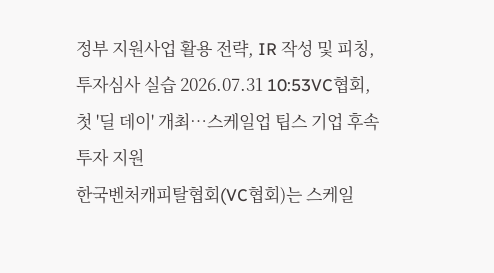정부 지원사업 활용 전략, IR 작성 및 피칭, 투자심사 실습 2026.07.31 10:53VC협회, 첫 '딜 데이' 개최…스케일업 팁스 기업 후속 투자 지원
한국벤처캐피탈협회(VC협회)는 스케일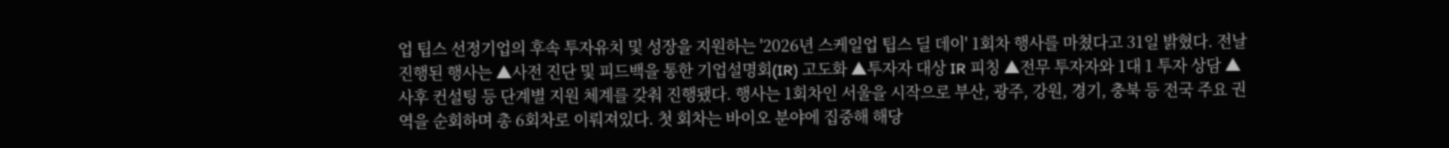업 팁스 선정기업의 후속 투자유치 및 성장을 지원하는 '2026년 스케일업 팁스 딜 데이' 1회차 행사를 마쳤다고 31일 밝혔다. 전날 진행된 행사는 ▲사전 진단 및 피드백을 통한 기업설명회(IR) 고도화 ▲투자자 대상 IR 피칭 ▲전무 투자자와 1대 1 투자 상담 ▲사후 컨설팅 등 단계별 지원 체계를 갖춰 진행됐다. 행사는 1회차인 서울을 시작으로 부산, 광주, 강원, 경기, 충북 등 전국 주요 권역을 순회하며 총 6회차로 이뤄져있다. 첫 회차는 바이오 분야에 집중해 해당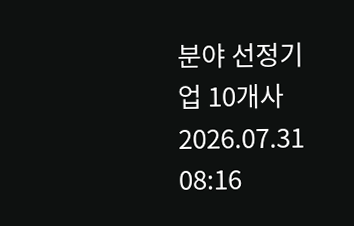분야 선정기업 10개사 2026.07.31 08:16